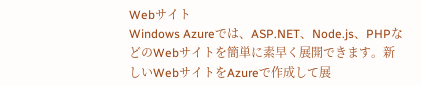Webサイト
Windows Azureでは、ASP.NET、Node.js、PHPなどのWebサイトを簡単に素早く展開できます。新しいWebサイトをAzureで作成して展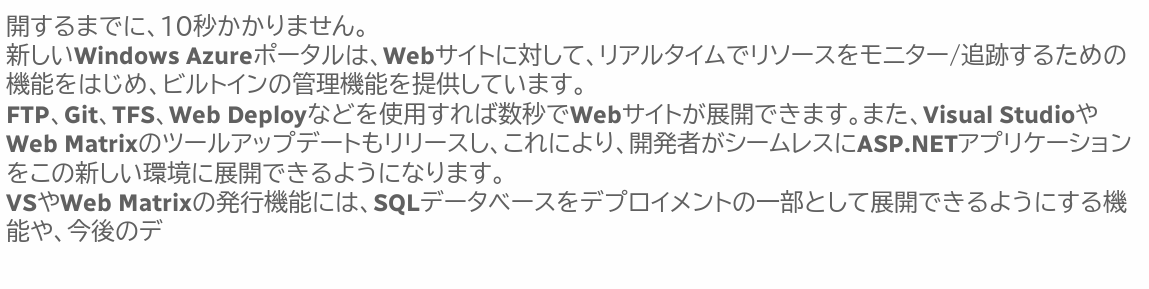開するまでに、10秒かかりません。
新しいWindows Azureポータルは、Webサイトに対して、リアルタイムでリソースをモニター/追跡するための機能をはじめ、ビルトインの管理機能を提供しています。
FTP、Git、TFS、Web Deployなどを使用すれば数秒でWebサイトが展開できます。また、Visual StudioやWeb Matrixのツールアップデートもリリースし、これにより、開発者がシームレスにASP.NETアプリケーションをこの新しい環境に展開できるようになります。
VSやWeb Matrixの発行機能には、SQLデータベースをデプロイメントの一部として展開できるようにする機能や、今後のデ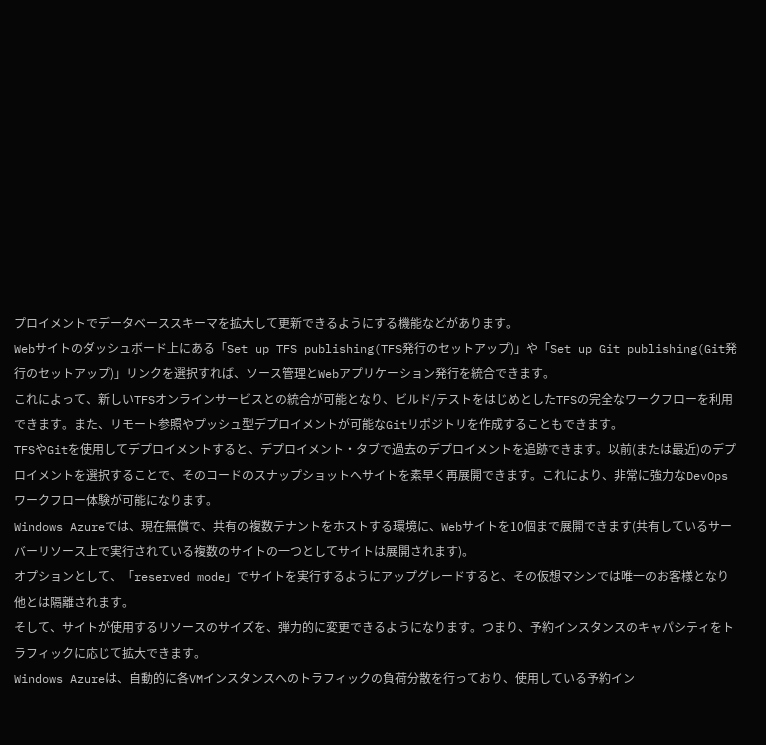プロイメントでデータベーススキーマを拡大して更新できるようにする機能などがあります。
Webサイトのダッシュボード上にある「Set up TFS publishing(TFS発行のセットアップ)」や「Set up Git publishing(Git発行のセットアップ)」リンクを選択すれば、ソース管理とWebアプリケーション発行を統合できます。
これによって、新しいTFSオンラインサービスとの統合が可能となり、ビルド/テストをはじめとしたTFSの完全なワークフローを利用できます。また、リモート参照やプッシュ型デプロイメントが可能なGitリポジトリを作成することもできます。
TFSやGitを使用してデプロイメントすると、デプロイメント・タブで過去のデプロイメントを追跡できます。以前(または最近)のデプロイメントを選択することで、そのコードのスナップショットへサイトを素早く再展開できます。これにより、非常に強力なDevOpsワークフロー体験が可能になります。
Windows Azureでは、現在無償で、共有の複数テナントをホストする環境に、Webサイトを10個まで展開できます(共有しているサーバーリソース上で実行されている複数のサイトの一つとしてサイトは展開されます)。
オプションとして、「reserved mode」でサイトを実行するようにアップグレードすると、その仮想マシンでは唯一のお客様となり他とは隔離されます。
そして、サイトが使用するリソースのサイズを、弾力的に変更できるようになります。つまり、予約インスタンスのキャパシティをトラフィックに応じて拡大できます。
Windows Azureは、自動的に各VMインスタンスへのトラフィックの負荷分散を行っており、使用している予約イン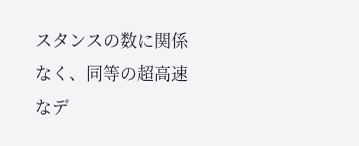スタンスの数に関係なく、同等の超高速なデ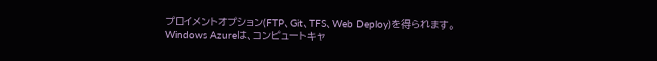プロイメントオプション(FTP、Git、TFS、Web Deploy)を得られます。
Windows Azureは、コンピュートキャ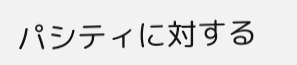パシティに対する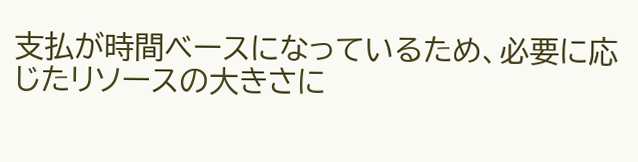支払が時間ベースになっているため、必要に応じたリソースの大きさに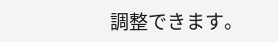調整できます。